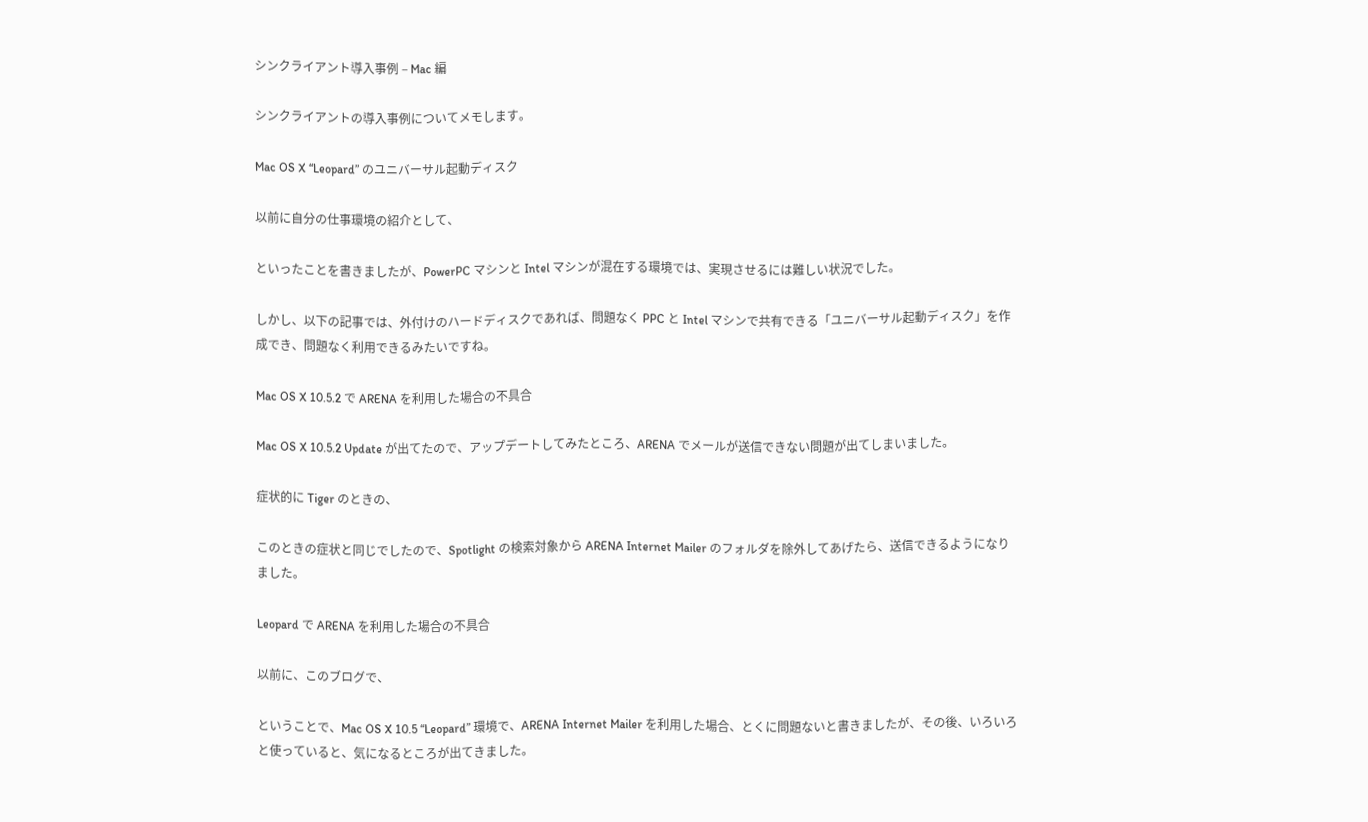シンクライアント導入事例 – Mac 編

シンクライアントの導入事例についてメモします。

Mac OS X “Leopard” のユニバーサル起動ディスク

以前に自分の仕事環境の紹介として、

といったことを書きましたが、PowerPC マシンと Intel マシンが混在する環境では、実現させるには難しい状況でした。

しかし、以下の記事では、外付けのハードディスクであれば、問題なく PPC と Intel マシンで共有できる「ユニバーサル起動ディスク」を作成でき、問題なく利用できるみたいですね。

Mac OS X 10.5.2 で ARENA を利用した場合の不具合

Mac OS X 10.5.2 Update が出てたので、アップデートしてみたところ、ARENA でメールが送信できない問題が出てしまいました。

症状的に Tiger のときの、

このときの症状と同じでしたので、Spotlight の検索対象から ARENA Internet Mailer のフォルダを除外してあげたら、送信できるようになりました。

Leopard で ARENA を利用した場合の不具合

以前に、このブログで、

ということで、Mac OS X 10.5 “Leopard” 環境で、ARENA Internet Mailer を利用した場合、とくに問題ないと書きましたが、その後、いろいろと使っていると、気になるところが出てきました。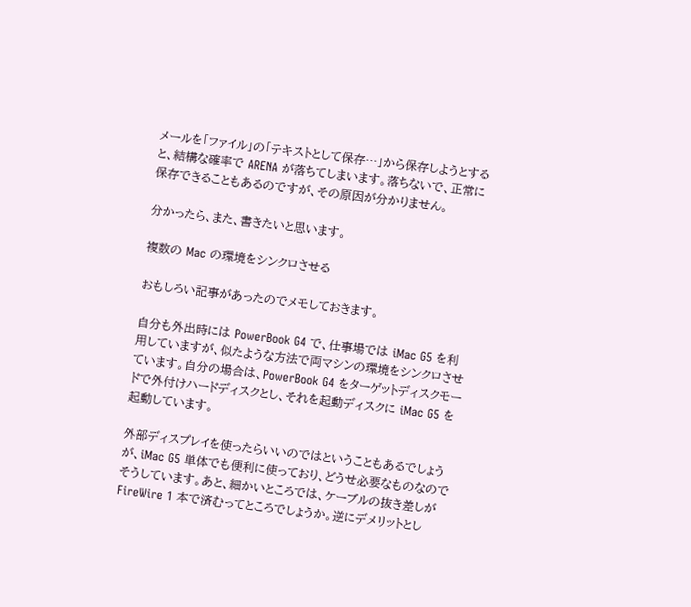メールを「ファイル」の「テキストとして保存…」から保存しようとすると、結構な確率で ARENA が落ちてしまいます。落ちないで、正常に保存できることもあるのですが、その原因が分かりません。

分かったら、また、書きたいと思います。

複数の Mac の環境をシンクロさせる

おもしろい記事があったのでメモしておきます。

自分も外出時には PowerBook G4 で、仕事場では iMac G5 を利用していますが、似たような方法で両マシンの環境をシンクロさせています。自分の場合は、PowerBook G4 をターゲットディスクモードで外付けハードディスクとし、それを起動ディスクに iMac G5 を起動しています。

外部ディスプレイを使ったらいいのではということもあるでしょうが、iMac G5 単体でも便利に使っており、どうせ必要なものなのでそうしています。あと、細かいところでは、ケーブルの抜き差しが FireWire 1 本で済むってところでしょうか。逆にデメリットとし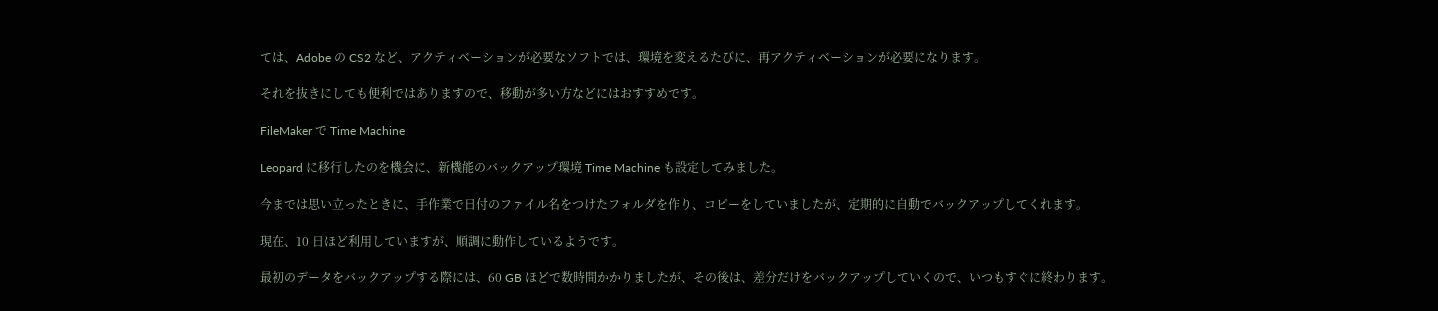ては、Adobe の CS2 など、アクティベーションが必要なソフトでは、環境を変えるたびに、再アクティベーションが必要になります。

それを抜きにしても便利ではありますので、移動が多い方などにはおすすめです。

FileMaker で Time Machine

Leopard に移行したのを機会に、新機能のバックアップ環境 Time Machine も設定してみました。

今までは思い立ったときに、手作業で日付のファイル名をつけたフォルダを作り、コピーをしていましたが、定期的に自動でバックアップしてくれます。

現在、10 日ほど利用していますが、順調に動作しているようです。

最初のデータをバックアップする際には、60 GB ほどで数時間かかりましたが、その後は、差分だけをバックアップしていくので、いつもすぐに終わります。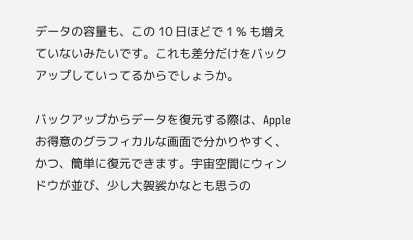データの容量も、この 10 日ほどで 1 % も増えていないみたいです。これも差分だけをバックアップしていってるからでしょうか。

バックアップからデータを復元する際は、Apple お得意のグラフィカルな画面で分かりやすく、かつ、簡単に復元できます。宇宙空間にウィンドウが並び、少し大袈裟かなとも思うの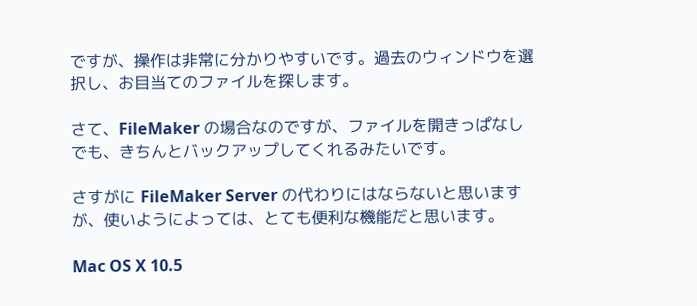ですが、操作は非常に分かりやすいです。過去のウィンドウを選択し、お目当てのファイルを探します。

さて、FileMaker の場合なのですが、ファイルを開きっぱなしでも、きちんとバックアップしてくれるみたいです。

さすがに FileMaker Server の代わりにはならないと思いますが、使いようによっては、とても便利な機能だと思います。

Mac OS X 10.5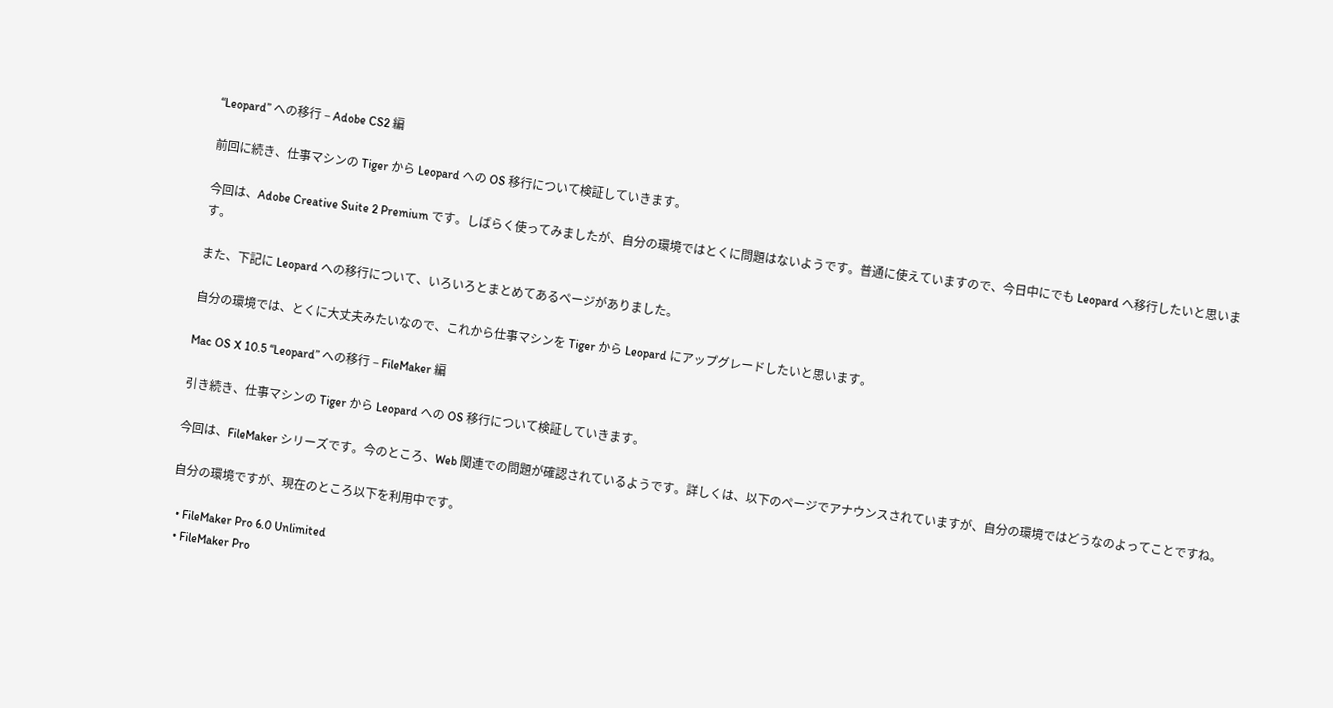“Leopard” への移行 – Adobe CS2 編

前回に続き、仕事マシンの Tiger から Leopard への OS 移行について検証していきます。

今回は、Adobe Creative Suite 2 Premium です。しばらく使ってみましたが、自分の環境ではとくに問題はないようです。普通に使えていますので、今日中にでも Leopard へ移行したいと思います。

また、下記に Leopard への移行について、いろいろとまとめてあるページがありました。

自分の環境では、とくに大丈夫みたいなので、これから仕事マシンを Tiger から Leopard にアップグレードしたいと思います。

Mac OS X 10.5 “Leopard” への移行 – FileMaker 編

引き続き、仕事マシンの Tiger から Leopard への OS 移行について検証していきます。

今回は、FileMaker シリーズです。今のところ、Web 関連での問題が確認されているようです。詳しくは、以下のページでアナウンスされていますが、自分の環境ではどうなのよってことですね。

自分の環境ですが、現在のところ以下を利用中です。

  • FileMaker Pro 6.0 Unlimited
  • FileMaker Pro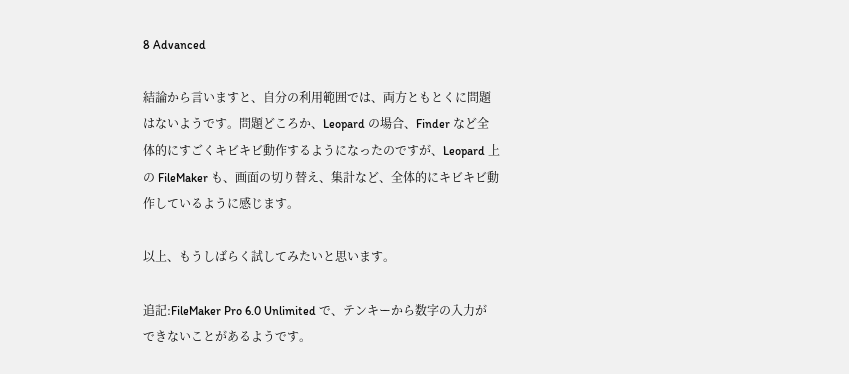8 Advanced

結論から言いますと、自分の利用範囲では、両方ともとくに問題はないようです。問題どころか、Leopard の場合、Finder など全体的にすごくキビキビ動作するようになったのですが、Leopard 上の FileMaker も、画面の切り替え、集計など、全体的にキビキビ動作しているように感じます。

以上、もうしばらく試してみたいと思います。

追記:FileMaker Pro 6.0 Unlimited で、テンキーから数字の入力ができないことがあるようです。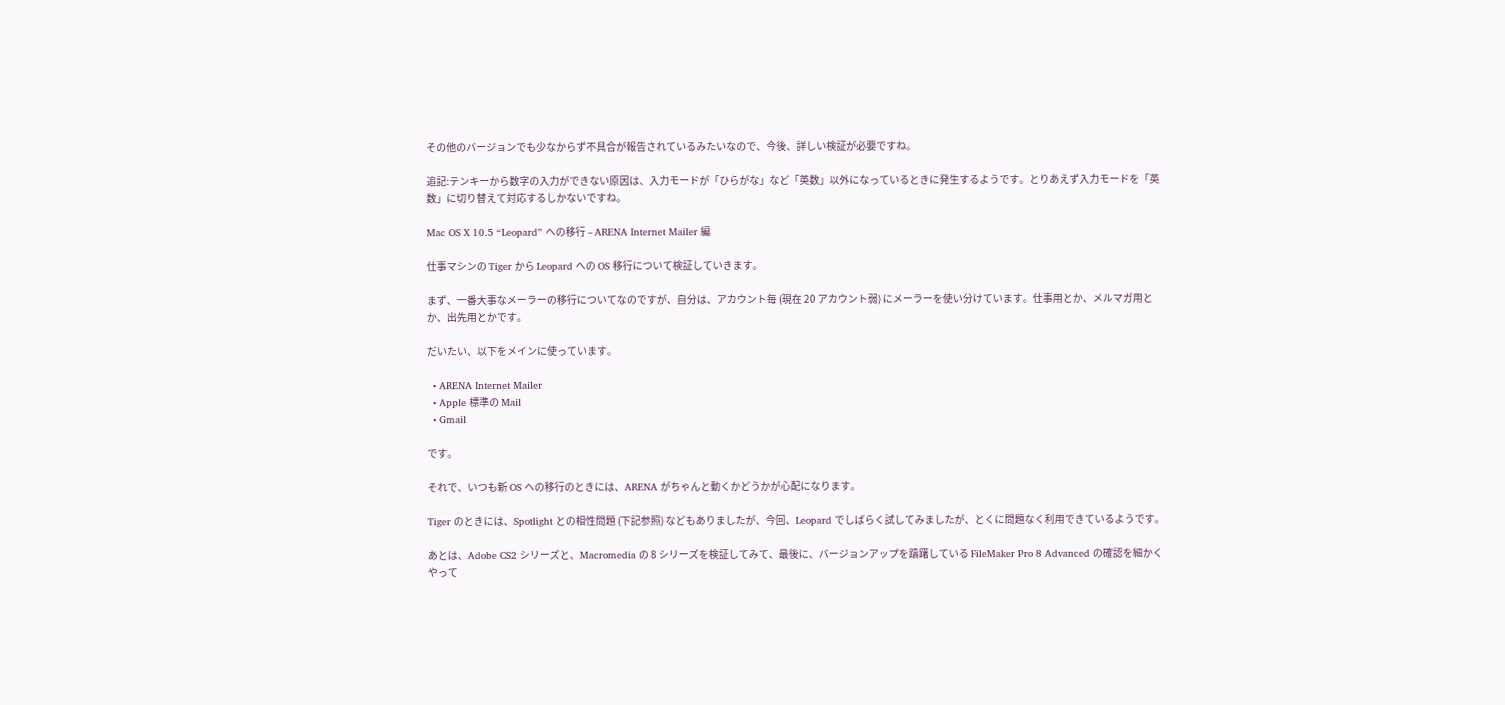その他のバージョンでも少なからず不具合が報告されているみたいなので、今後、詳しい検証が必要ですね。

追記:テンキーから数字の入力ができない原因は、入力モードが「ひらがな」など「英数」以外になっているときに発生するようです。とりあえず入力モードを「英数」に切り替えて対応するしかないですね。

Mac OS X 10.5 “Leopard” への移行 – ARENA Internet Mailer 編

仕事マシンの Tiger から Leopard への OS 移行について検証していきます。

まず、一番大事なメーラーの移行についてなのですが、自分は、アカウント毎 (現在 20 アカウント弱) にメーラーを使い分けています。仕事用とか、メルマガ用とか、出先用とかです。

だいたい、以下をメインに使っています。

  • ARENA Internet Mailer
  • Apple 標準の Mail
  • Gmail

です。

それで、いつも新 OS への移行のときには、ARENA がちゃんと動くかどうかが心配になります。

Tiger のときには、Spotlight との相性問題 (下記参照) などもありましたが、今回、Leopard でしばらく試してみましたが、とくに問題なく利用できているようです。

あとは、Adobe CS2 シリーズと、Macromedia の 8 シリーズを検証してみて、最後に、バージョンアップを躊躇している FileMaker Pro 8 Advanced の確認を細かくやって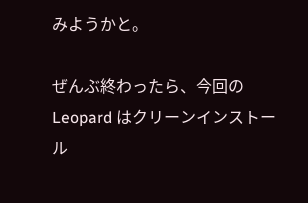みようかと。

ぜんぶ終わったら、今回の Leopard はクリーンインストール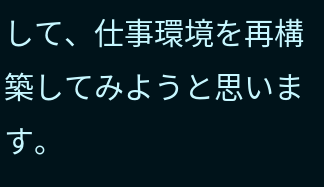して、仕事環境を再構築してみようと思います。